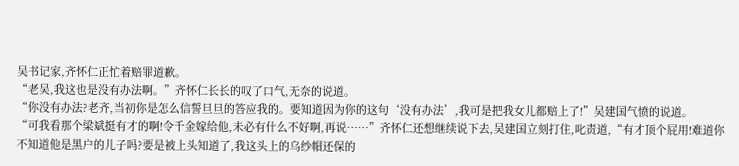吴书记家,齐怀仁正忙着赔罪道歉。
“老吴,我这也是没有办法啊。”齐怀仁长长的叹了口气,无奈的说道。
“你没有办法?老齐,当初你是怎么信誓旦旦的答应我的。要知道因为你的这句‘没有办法’,我可是把我女儿都赔上了!”吴建国气愤的说道。
“可我看那个梁斌挺有才的啊!令千金嫁给他,未必有什么不好啊,再说……”齐怀仁还想继续说下去,吴建国立刻打住,叱责道,“有才顶个屁用!难道你不知道他是黑户的儿子吗?要是被上头知道了,我这头上的乌纱帽还保的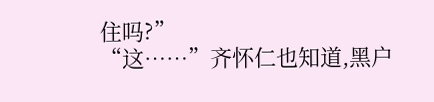住吗?”
“这……”齐怀仁也知道,黑户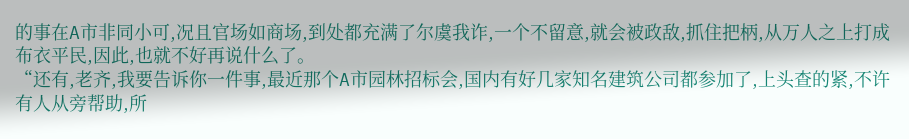的事在A市非同小可,况且官场如商场,到处都充满了尔虞我诈,一个不留意,就会被政敌,抓住把柄,从万人之上打成布衣平民,因此,也就不好再说什么了。
“还有,老齐,我要告诉你一件事,最近那个A市园林招标会,国内有好几家知名建筑公司都参加了,上头查的紧,不许有人从旁帮助,所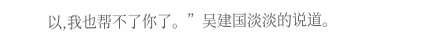以,我也帮不了你了。”吴建国淡淡的说道。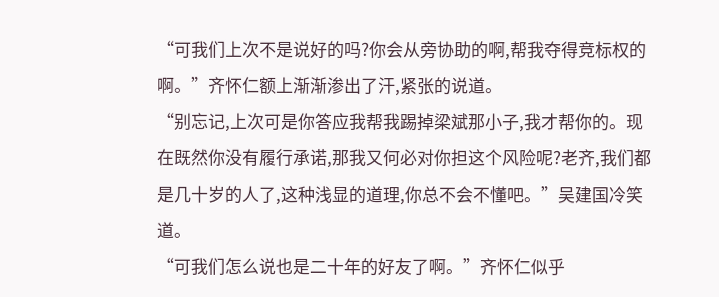“可我们上次不是说好的吗?你会从旁协助的啊,帮我夺得竞标权的啊。”齐怀仁额上渐渐渗出了汗,紧张的说道。
“别忘记,上次可是你答应我帮我踢掉梁斌那小子,我才帮你的。现在既然你没有履行承诺,那我又何必对你担这个风险呢?老齐,我们都是几十岁的人了,这种浅显的道理,你总不会不懂吧。”吴建国冷笑道。
“可我们怎么说也是二十年的好友了啊。”齐怀仁似乎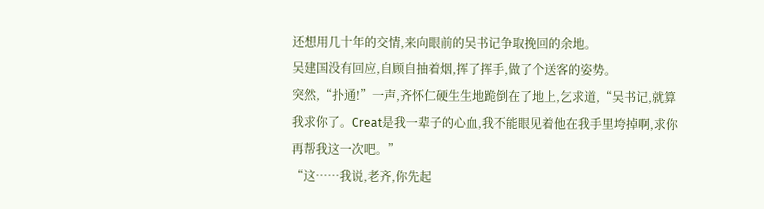还想用几十年的交情,来向眼前的吴书记争取挽回的余地。
吴建国没有回应,自顾自抽着烟,挥了挥手,做了个送客的姿势。
突然,“扑通!”一声,齐怀仁硬生生地跪倒在了地上,乞求道,“吴书记,就算我求你了。Creat是我一辈子的心血,我不能眼见着他在我手里垮掉啊,求你再帮我这一次吧。”
“这……我说,老齐,你先起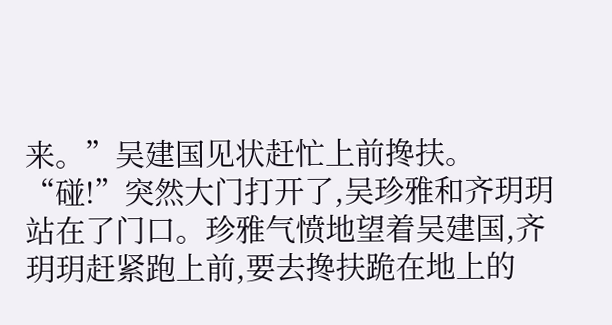来。”吴建国见状赶忙上前搀扶。
“碰!”突然大门打开了,吴珍雅和齐玥玥站在了门口。珍雅气愤地望着吴建国,齐玥玥赶紧跑上前,要去搀扶跪在地上的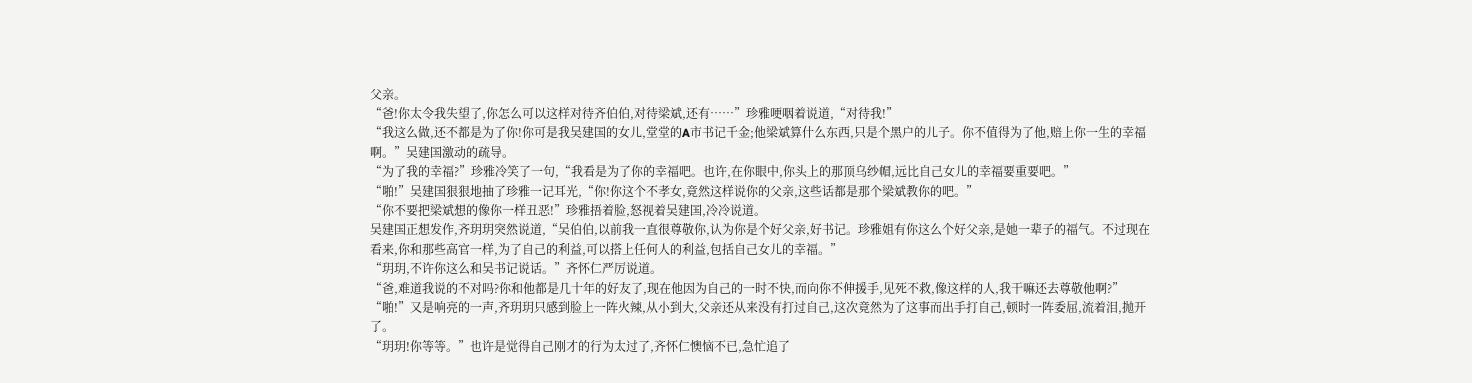父亲。
“爸!你太令我失望了,你怎么可以这样对待齐伯伯,对待梁斌,还有……”珍雅哽咽着说道,“对待我!”
“我这么做,还不都是为了你!你可是我吴建国的女儿,堂堂的A市书记千金;他梁斌算什么东西,只是个黑户的儿子。你不值得为了他,赔上你一生的幸福啊。”吴建国激动的疏导。
“为了我的幸福?”珍雅冷笑了一句,“我看是为了你的幸福吧。也许,在你眼中,你头上的那顶乌纱帽,远比自己女儿的幸福要重要吧。”
“啪!”吴建国狠狠地抽了珍雅一记耳光,“你!你这个不孝女,竟然这样说你的父亲,这些话都是那个梁斌教你的吧。”
“你不要把梁斌想的像你一样丑恶!”珍雅捂着脸,怒视着吴建国,冷冷说道。
吴建国正想发作,齐玥玥突然说道,“吴伯伯,以前我一直很尊敬你,认为你是个好父亲,好书记。珍雅姐有你这么个好父亲,是她一辈子的福气。不过现在看来,你和那些高官一样,为了自己的利益,可以搭上任何人的利益,包括自己女儿的幸福。”
“玥玥,不许你这么和吴书记说话。”齐怀仁严厉说道。
“爸,难道我说的不对吗?你和他都是几十年的好友了,现在他因为自己的一时不快,而向你不伸援手,见死不救,像这样的人,我干嘛还去尊敬他啊?”
“啪!”又是响亮的一声,齐玥玥只感到脸上一阵火辣,从小到大,父亲还从来没有打过自己,这次竟然为了这事而出手打自己,顿时一阵委屈,流着泪,抛开了。
“玥玥!你等等。”也许是觉得自己刚才的行为太过了,齐怀仁懊恼不已,急忙追了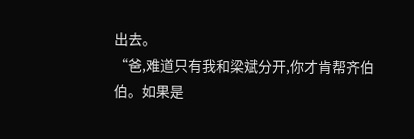出去。
“爸,难道只有我和梁斌分开,你才肯帮齐伯伯。如果是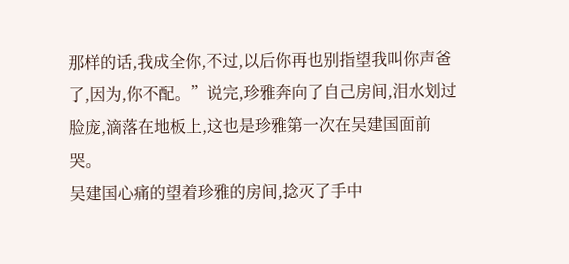那样的话,我成全你,不过,以后你再也别指望我叫你声爸了,因为,你不配。”说完,珍雅奔向了自己房间,泪水划过脸庞,滴落在地板上,这也是珍雅第一次在吴建国面前哭。
吴建国心痛的望着珍雅的房间,捻灭了手中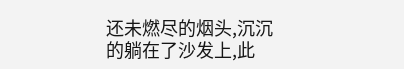还未燃尽的烟头,沉沉的躺在了沙发上,此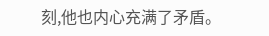刻,他也内心充满了矛盾。